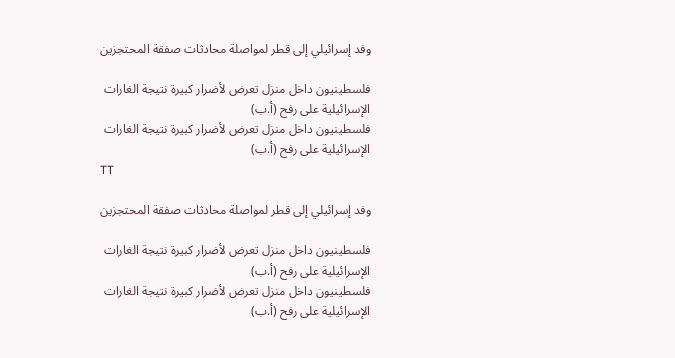وفد إسرائيلي إلى قطر لمواصلة محادثات صفقة المحتجزين

فلسطينيون داخل منزل تعرض لأضرار كبيرة نتيجة الغارات الإسرائيلية على رفح (أ.ب)
فلسطينيون داخل منزل تعرض لأضرار كبيرة نتيجة الغارات الإسرائيلية على رفح (أ.ب)
TT

وفد إسرائيلي إلى قطر لمواصلة محادثات صفقة المحتجزين

فلسطينيون داخل منزل تعرض لأضرار كبيرة نتيجة الغارات الإسرائيلية على رفح (أ.ب)
فلسطينيون داخل منزل تعرض لأضرار كبيرة نتيجة الغارات الإسرائيلية على رفح (أ.ب)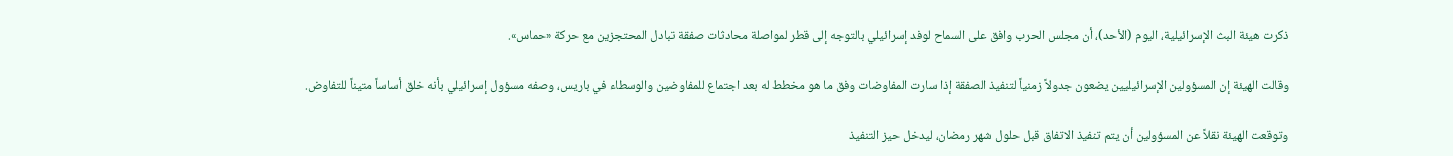ذكرت هيئة البث الإسرائيلية، اليوم (الأحد)، أن مجلس الحرب وافق على السماح لوفد إسرائيلي بالتوجه إلى قطر لمواصلة محادثات صفقة تبادل المحتجزين مع حركة «حماس».

وقالت الهيئة إن المسؤولين الإسرائيليين يضعون جدولاً زمنياً لتنفيذ الصفقة إذا سارت المفاوضات وفق ما هو مخطط له بعد اجتماع للمفاوضين والوسطاء في باريس، وصفه مسؤول إسرائيلي بأنه خلق أساساً متيناً للتفاوض.

وتوقعت الهيئة نقلاً عن المسؤولين أن يتم تنفيذ الاتفاق قبل حلول شهر رمضان، ليدخل حيز التنفيذ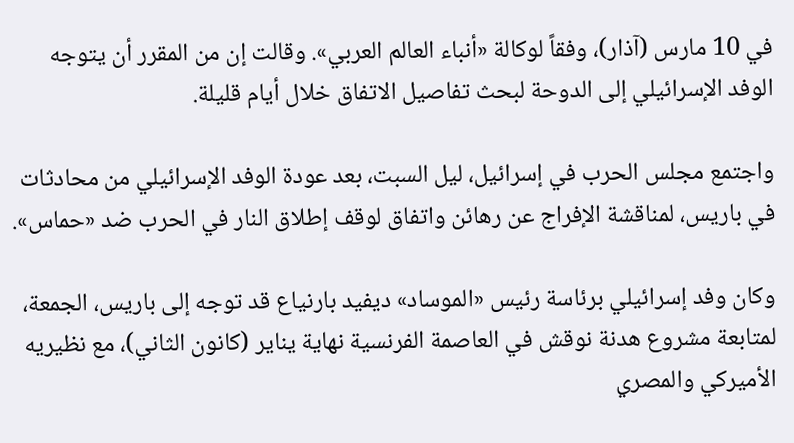في 10 مارس (آذار)، وفقاً لوكالة «أنباء العالم العربي». وقالت إن من المقرر أن يتوجه الوفد الإسرائيلي إلى الدوحة لبحث تفاصيل الاتفاق خلال أيام قليلة.

واجتمع مجلس الحرب في إسرائيل، ليل السبت، بعد عودة الوفد الإسرائيلي من محادثات في باريس، لمناقشة الإفراج عن رهائن واتفاق لوقف إطلاق النار في الحرب ضد «حماس».

وكان وفد إسرائيلي برئاسة رئيس «الموساد» ديفيد بارنياع قد توجه إلى باريس، الجمعة، لمتابعة مشروع هدنة نوقش في العاصمة الفرنسية نهاية يناير (كانون الثاني)، مع نظيريه الأميركي والمصري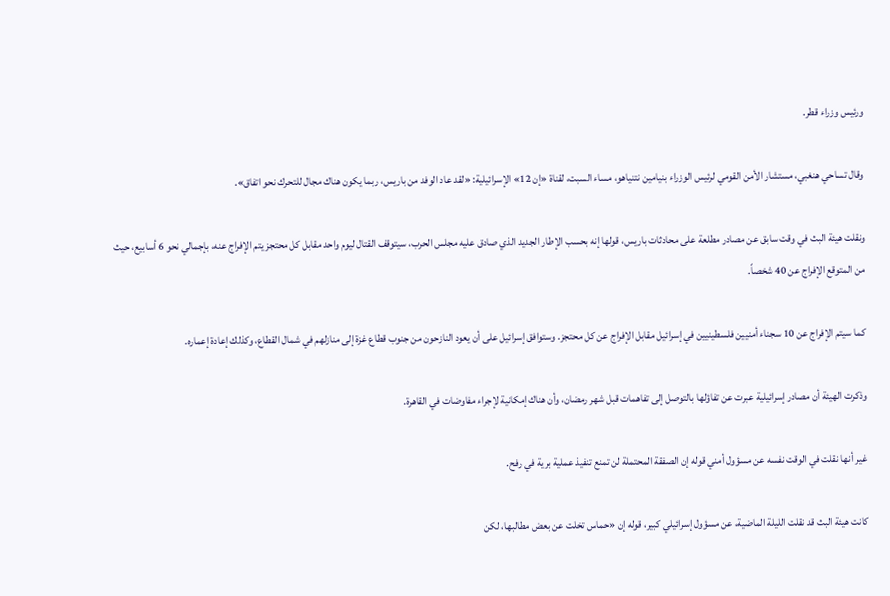ورئيس وزراء قطر.

وقال تساحي هنغبي، مستشار الأمن القومي لرئيس الوزراء بنيامين نتنياهو، مساء السبت، لقناة «إن 12» الإسرائيلية: «لقد عاد الوفد من باريس، ربما يكون هناك مجال للتحرك نحو اتفاق».

ونقلت هيئة البث في وقت سابق عن مصادر مطلعة على محادثات باريس، قولها إنه بحسب الإطار الجديد الذي صادق عليه مجلس الحرب، سيتوقف القتال ليوم واحد مقابل كل محتجز يتم الإفراج عنه، بإجمالي نحو 6 أسابيع، حيث من المتوقع الإفراج عن 40 شخصاً.

كما سيتم الإفراج عن 10 سجناء أمنيين فلسطينيين في إسرائيل مقابل الإفراج عن كل محتجز. وستوافق إسرائيل على أن يعود النازحون من جنوب قطاع غزة إلى منازلهم في شمال القطاع، وكذلك إعادة إعماره.

وذكرت الهيئة أن مصادر إسرائيلية عبرت عن تفاؤلها بالتوصل إلى تفاهمات قبل شهر رمضان، وأن هناك إمكانية لإجراء مفاوضات في القاهرة.

غير أنها نقلت في الوقت نفسه عن مسؤول أمني قوله إن الصفقة المحتملة لن تمنع تنفيذ عملية برية في رفح.

كانت هيئة البث قد نقلت الليلة الماضية، عن مسؤول إسرائيلي كبير، قوله إن «حماس تخلت عن بعض مطالبها، لكن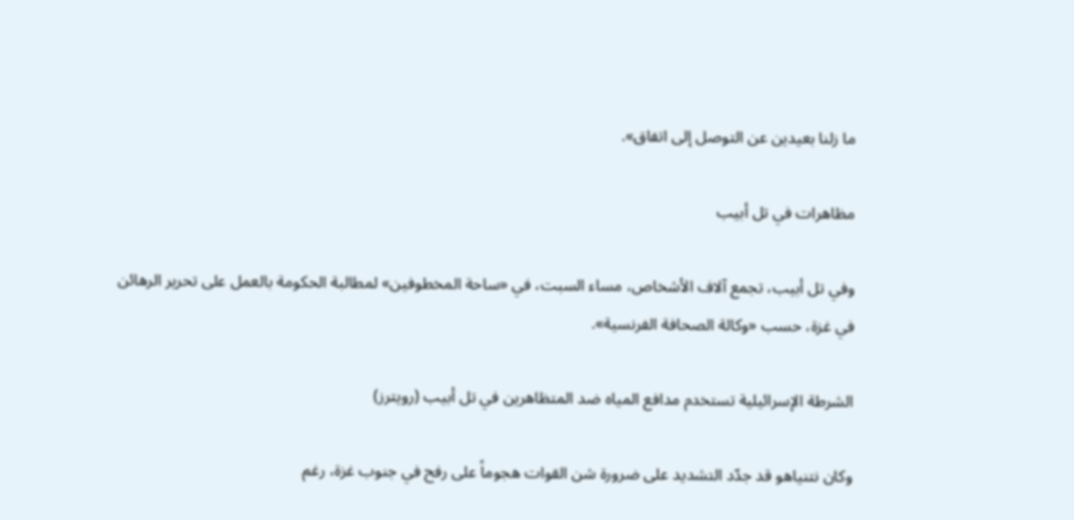ما زلنا بعيدين عن التوصل إلى اتفاق».

مظاهرات في تل أبيب

وفي تل أبيب، تجمع آلاف الأشخاص، مساء السبت، في «ساحة المخطوفين» لمطالبة الحكومة بالعمل على تحرير الرهائن في غزة، حسب «وكالة الصحافة الفرنسية».

الشرطة الإسرائيلية تستخدم مدافع المياه ضد المتظاهرين في تل أبيب (رويترز)

وكان نتنياهو قد جدّد التشديد على ضرورة شن القوات هجوماً على رفح في جنوب غزة، رغم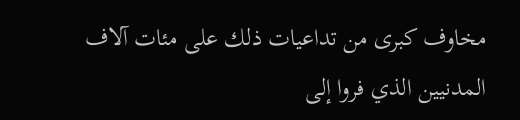مخاوف كبرى من تداعيات ذلك على مئات آلاف المدنيين الذي فروا إلى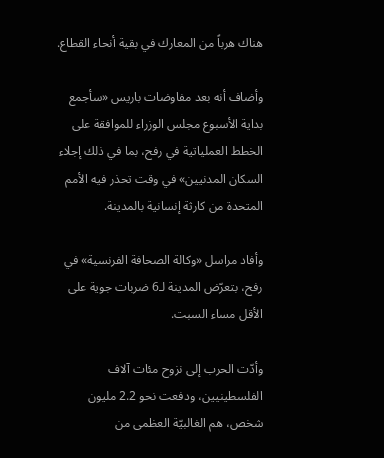هناك هرباً من المعارك في بقية أنحاء القطاع.

وأضاف أنه بعد مفاوضات باريس «سأجمع بداية الأسبوع مجلس الوزراء للموافقة على الخطط العملياتية في رفح، بما في ذلك إجلاء السكان المدنيين» في وقت تحذر فيه الأمم المتحدة من كارثة إنسانية بالمدينة.

وأفاد مراسل «وكالة الصحافة الفرنسية» في رفح، بتعرّض المدينة لـ6 ضربات جوية على الأقل مساء السبت.

وأدّت الحرب إلى نزوح مئات آلاف الفلسطينيين، ودفعت نحو 2.2 مليون شخص، هم الغالبيّة العظمى من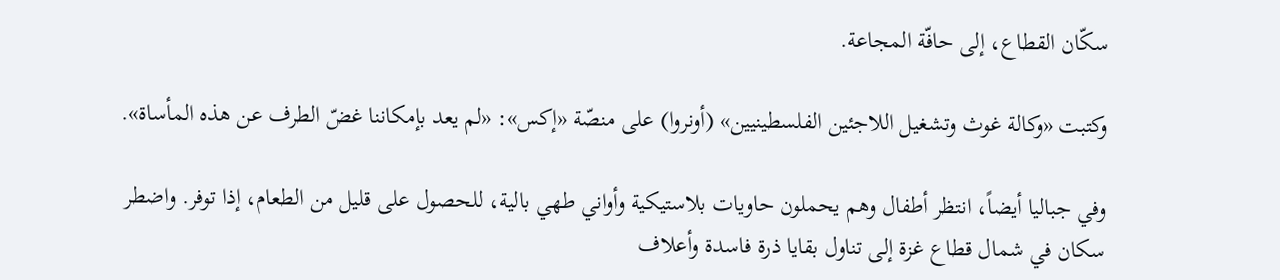سكّان القطاع، إلى حافّة المجاعة.

وكتبت «وكالة غوث وتشغيل اللاجئين الفلسطينيين» (أونروا) على منصّة «إكس»: «لم يعد بإمكاننا غضّ الطرف عن هذه المأساة».

وفي جباليا أيضاً، انتظر أطفال وهم يحملون حاويات بلاستيكية وأواني طهي بالية، للحصول على قليل من الطعام، إذا توفر. واضطر سكان في شمال قطاع غزة إلى تناول بقايا ذرة فاسدة وأعلاف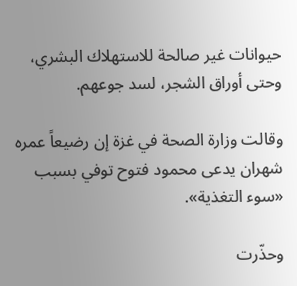حيوانات غير صالحة للاستهلاك البشري، وحتى أوراق الشجر، لسد جوعهم.

وقالت وزارة الصحة في غزة إن رضيعاً عمره شهران يدعى محمود فتوح توفي بسبب «سوء التغذية».

وحذّرت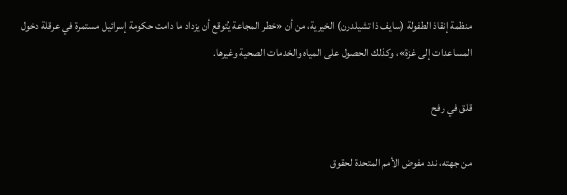منظمة إنقاذ الطفولة (سايف ذا تشيلدرن) الخيرية، من أن «خطر المجاعة يُتوقع أن يزداد ما دامت حكومة إسرائيل مستمرة في عرقلة دخول المساعدات إلى غزة»، وكذلك الحصول على المياه والخدمات الصحية وغيرها.

قلق في رفح

من جهته، ندد مفوض الأمم المتحدة لحقوق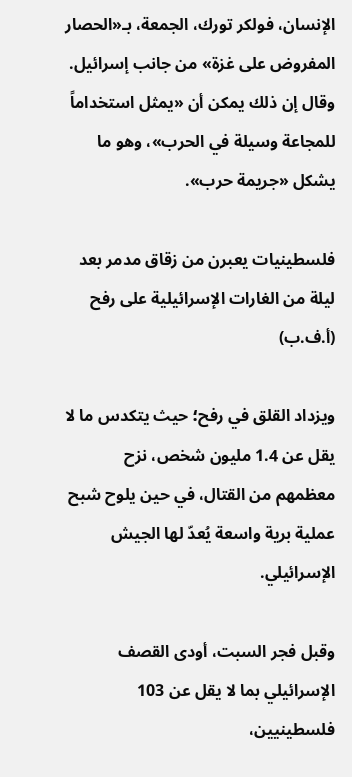الإنسان، فولكر تورك، الجمعة، بـ«الحصار المفروض على غزة» من جانب إسرائيل. وقال إن ذلك يمكن أن «يمثل استخداماً للمجاعة وسيلة في الحرب»، وهو ما يشكل «جريمة حرب».

فلسطينيات يعبرن من زقاق مدمر بعد ليلة من الغارات الإسرائيلية على رفح (أ.ف.ب)

ويزداد القلق في رفح؛ حيث يتكدس ما لا يقل عن 1.4 مليون شخص، نزح معظمهم من القتال، في حين يلوح شبح عملية برية واسعة يُعدّ لها الجيش الإسرائيلي.

وقبل فجر السبت، أودى القصف الإسرائيلي بما لا يقل عن 103 فلسطينيين،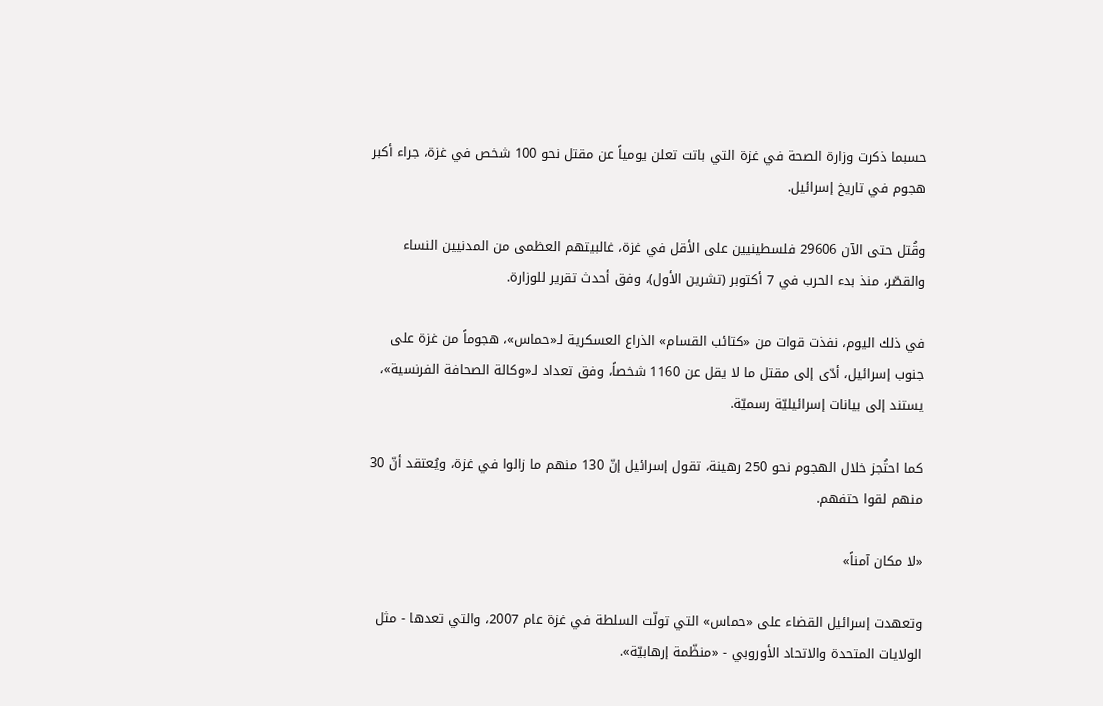حسبما ذكرت وزارة الصحة في غزة التي باتت تعلن يومياً عن مقتل نحو 100 شخص في غزة، جراء أكبر هجوم في تاريخ إسرائيل.

وقُتل حتى الآن 29606 فلسطينيين على الأقل في غزة، غالبيتهم العظمى من المدنيين النساء والقصّر، منذ بدء الحرب في 7 أكتوبر (تشرين الأول)، وفق أحدث تقرير للوزارة.

في ذلك اليوم، نفذت قوات من «كتائب القسام» الذراع العسكرية لـ«حماس»، هجوماً من غزة على جنوب إسرائيل، أدّى إلى مقتل ما لا يقل عن 1160 شخصاً، وفق تعداد لـ«وكالة الصحافة الفرنسية»، يستند إلى بيانات إسرائيليّة رسميّة.

كما احتُجز خلال الهجوم نحو 250 رهينة، تقول إسرائيل إنّ 130 منهم ما زالوا في غزة، ويُعتقد أنّ 30 منهم لقوا حتفهم.

«لا مكان آمناً»

وتعهدت إسرائيل القضاء على «حماس» التي تولّت السلطة في غزة عام 2007، والتي تعدها - مثل الولايات المتحدة والاتحاد الأوروبي - «منظّمة إرهابيّة».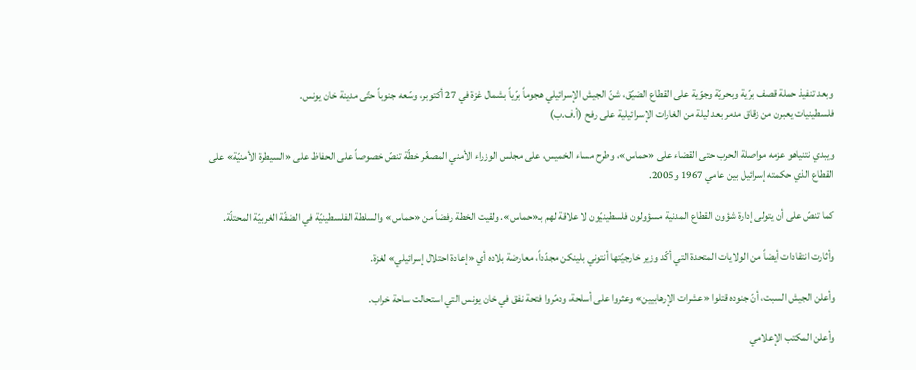وبعد تنفيذ حملة قصف برّية وبحريّة وجوّية على القطاع الضيّق، شنّ الجيش الإسرائيلي هجوماً برّياً بشمال غزة في 27 أكتوبر، وسّعه جنوباً حتّى مدينة خان يونس.
فلسطينيات يعبرن من زقاق مدمر بعد ليلة من الغارات الإسرائيلية على رفح (أ.ف.ب)

ويبدي نتنياهو عزمه مواصلة الحرب حتى القضاء على «حماس»، وطرح مساء الخميس، على مجلس الوزراء الأمني المصغّر خطّة تنصّ خصوصاً على الحفاظ على «السيطرة الأمنيّة» على القطاع الذي حكمته إسرائيل بين عامي 1967 و2005.

كما تنصّ على أن يتولى إدارة شؤون القطاع المدنية مسؤولون فلسطينيّون لا علاقة لهم بـ«حماس». ولقيت الخطة رفضاً من «حماس» والسلطة الفلسطينيّة في الضفّة الغربيّة المحتلّة.

وأثارت انتقادات أيضاً من الولايات المتحدة التي أكّد وزير خارجيّتها أنتوني بلينكن مجدّداً، معارضة بلاده أي «إعادة احتلال إسرائيلي» لغزة.

وأعلن الجيش السبت، أنّ جنوده قتلوا «عشرات الإرهابيين» وعثروا على أسلحة، ودمّروا فتحة نفق في خان يونس التي استحالت ساحة خراب.

وأعلن المكتب الإعلامي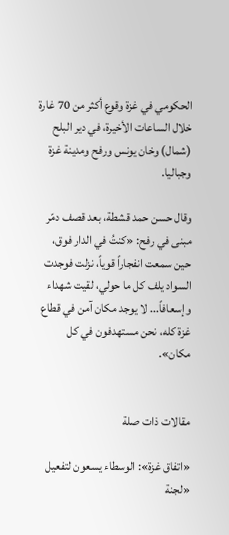الحكومي في غزة وقوع أكثر من 70 غارة خلال الساعات الأخيرة، في دير البلح (شمال) وخان يونس ورفح ومدينة غزة وجباليا.

وقال حسن حمد قشطة، بعد قصف دمّر مبنى في رفح: «كنتُ في الدار فوق، حين سمعت انفجاراً قوياً، نزلت فوجدت السواد يلف كل ما حولي، لقيت شهداء وإسعافاً... لا يوجد مكان آمن في قطاع غزة كله، نحن مستهدفون في كل مكان».


مقالات ذات صلة

«اتفاق غزة»: الوسطاء يسعون لتفعيل «لجنة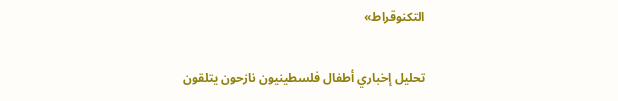التكنوقراط»

تحليل إخباري أطفال فلسطينيون نازحون يتلقون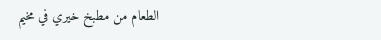الطعام من مطبخ خيري في مخيم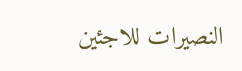النصيرات للاجئين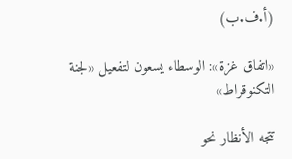(أ.ف.ب)

«اتفاق غزة»: الوسطاء يسعون لتفعيل «لجنة التكنوقراط»

تتجه الأنظار نحو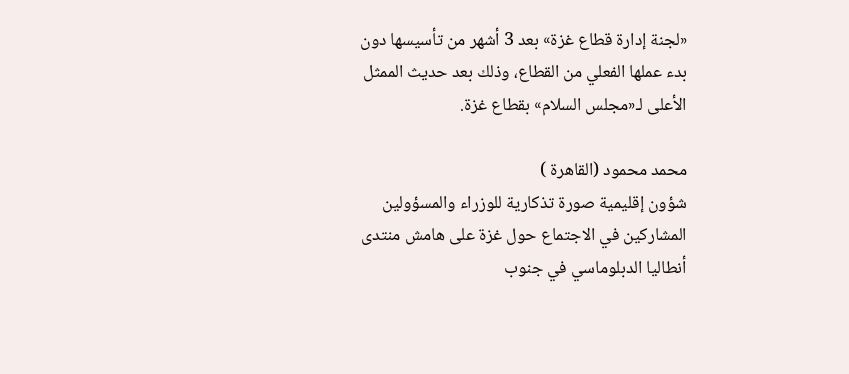«لجنة إدارة قطاع غزة» بعد 3 أشهر من تأسيسها دون بدء عملها الفعلي من القطاع، وذلك بعد حديث الممثل الأعلى لـ«مجلس السلام» بقطاع غزة.

محمد محمود (القاهرة )
شؤون إقليمية صورة تذكارية للوزراء والمسؤولين المشاركين في الاجتماع حول غزة على هامش منتدى أنطاليا الدبلوماسي في جنوب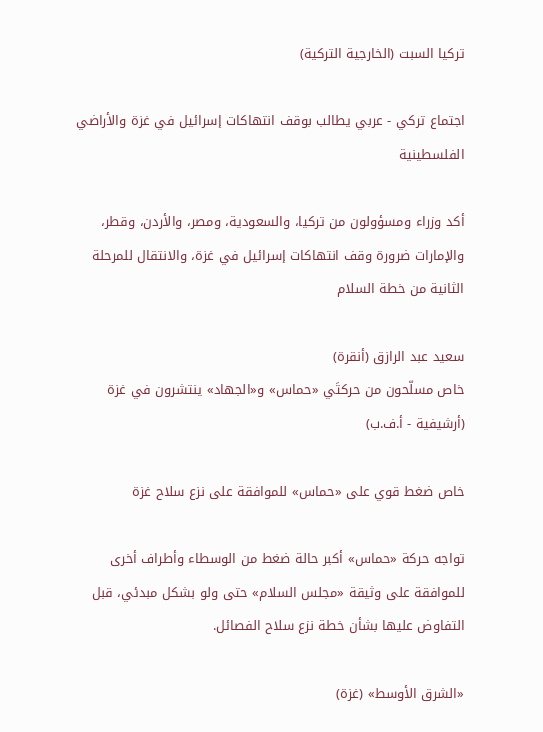تركيا السبت (الخارجية التركية)

اجتماع تركي - عربي يطالب بوقف انتهاكات إسرائيل في غزة والأراضي الفلسطينية

أكد وزراء ومسؤولون من تركيا، والسعودية، ومصر، والأردن، وقطر، والإمارات ضرورة وقف انتهاكات إسرائيل في غزة، والانتقال للمرحلة الثانية من خطة السلام

سعيد عبد الرازق (أنقرة)
خاص مسلّحون من حركتَي «حماس» و«الجهاد» ينتشرون في غزة (أرشيفية - أ.ف.ب)

خاص ضغط قوي على «حماس» للموافقة على نزع سلاح غزة

تواجه حركة «حماس» أكبر حالة ضغط من الوسطاء وأطراف أخرى للموافقة على وثيقة «مجلس السلام» حتى ولو بشكل مبدئي، قبل التفاوض عليها بشأن خطة نزع سلاح الفصائل.

«الشرق الأوسط» (غزة)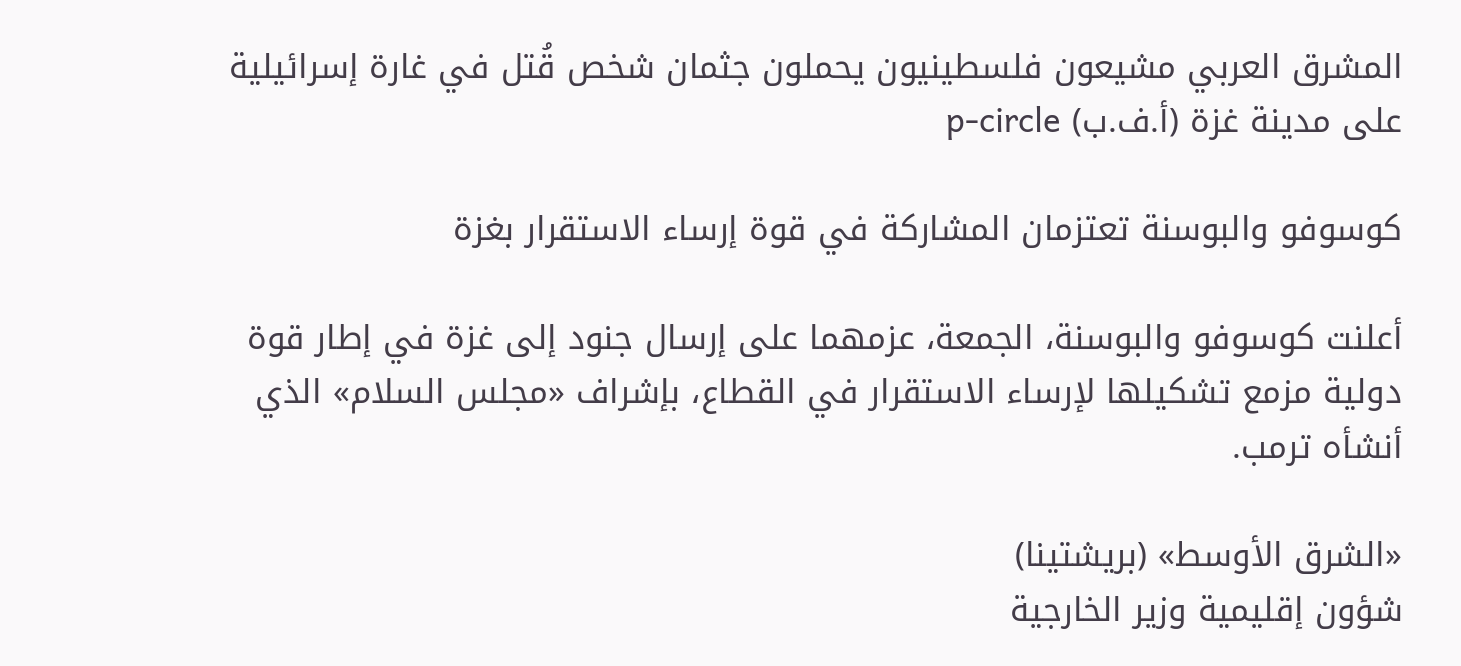المشرق العربي مشيعون فلسطينيون يحملون جثمان شخص قُتل في غارة إسرائيلية على مدينة غزة (أ.ف.ب) p-circle

كوسوفو والبوسنة تعتزمان المشاركة في قوة إرساء الاستقرار بغزة

أعلنت كوسوفو والبوسنة، الجمعة، عزمهما على إرسال جنود إلى غزة في إطار قوة دولية مزمع تشكيلها لإرساء الاستقرار في القطاع، بإشراف «مجلس السلام» الذي أنشأه ترمب.

«الشرق الأوسط» (بريشتينا)
شؤون إقليمية وزير الخارجية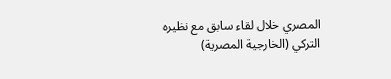المصري خلال لقاء سابق مع نظيره التركي (الخارجية المصرية)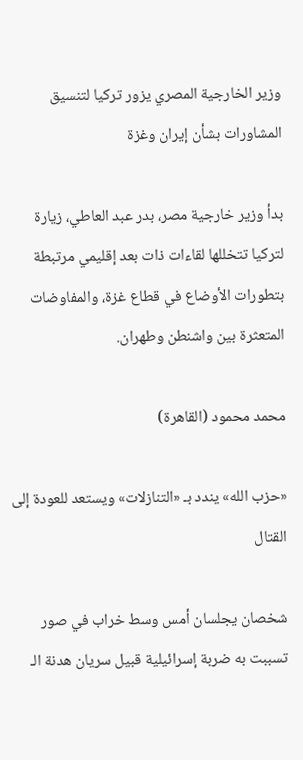وزير الخارجية المصري يزور تركيا لتنسيق المشاورات بشأن إيران وغزة

بدأ وزير خارجية مصر، بدر عبد العاطي، زيارة لتركيا تتخللها لقاءات ذات بعد إقليمي مرتبطة بتطورات الأوضاع في قطاع غزة، والمفاوضات المتعثرة بين واشنطن وطهران.

محمد محمود (القاهرة)

«حزب الله» يندد بـ «التنازلات» ويستعد للعودة إلى القتال

شخصان يجلسان أمس وسط خراب في صور تسببت به ضربة إسرائيلية قبيل سريان هدنة الـ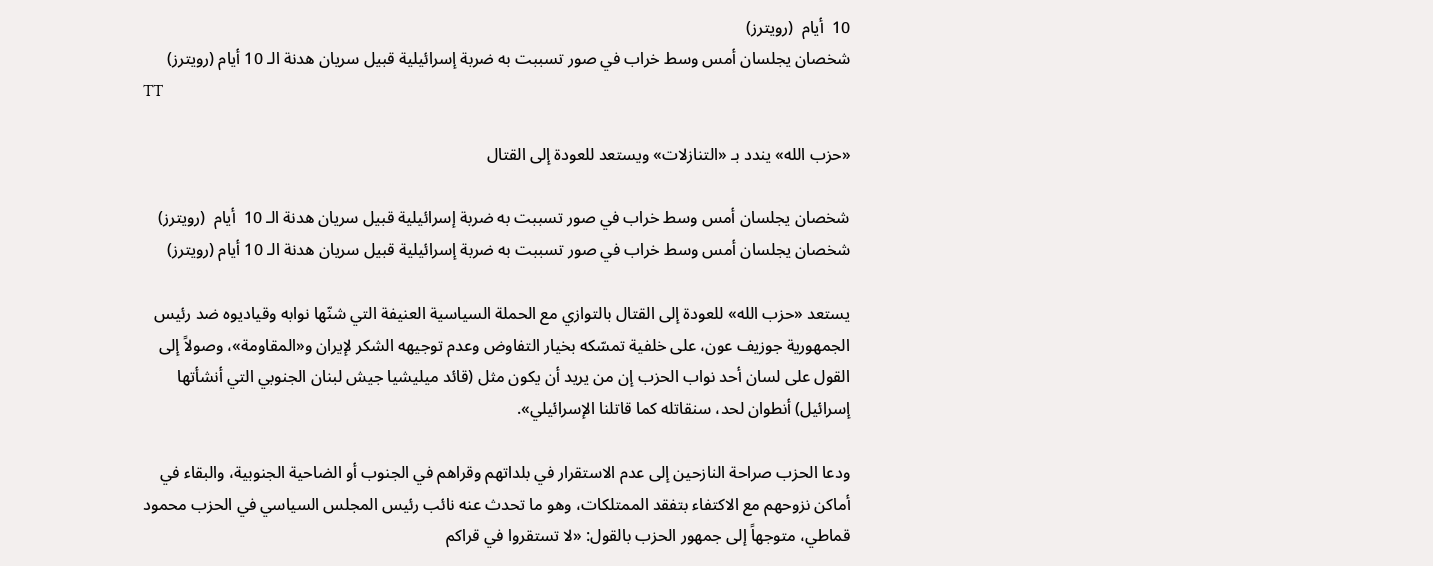10  أيام  (رويترز)
شخصان يجلسان أمس وسط خراب في صور تسببت به ضربة إسرائيلية قبيل سريان هدنة الـ 10 أيام (رويترز)
TT

«حزب الله» يندد بـ «التنازلات» ويستعد للعودة إلى القتال

شخصان يجلسان أمس وسط خراب في صور تسببت به ضربة إسرائيلية قبيل سريان هدنة الـ 10  أيام  (رويترز)
شخصان يجلسان أمس وسط خراب في صور تسببت به ضربة إسرائيلية قبيل سريان هدنة الـ 10 أيام (رويترز)

يستعد «حزب الله» للعودة إلى القتال بالتوازي مع الحملة السياسية العنيفة التي شنّها نوابه وقياديوه ضد رئيس الجمهورية جوزيف عون، على خلفية تمسّكه بخيار التفاوض وعدم توجيهه الشكر لإيران و«المقاومة»، وصولاً إلى القول على لسان أحد نواب الحزب إن من يريد أن يكون مثل (قائد ميليشيا جيش لبنان الجنوبي التي أنشأتها إسرائيل) أنطوان لحد، سنقاتله كما قاتلنا الإسرائيلي».

ودعا الحزب صراحة النازحين إلى عدم الاستقرار في بلداتهم وقراهم في الجنوب أو الضاحية الجنوبية، والبقاء في أماكن نزوحهم مع الاكتفاء بتفقد الممتلكات، وهو ما تحدث عنه نائب رئيس المجلس السياسي في الحزب محمود قماطي، متوجهاً إلى جمهور الحزب بالقول: «لا تستقروا في قراكم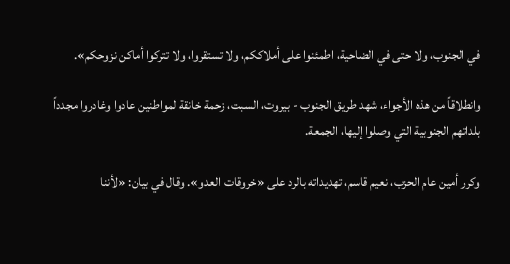في الجنوب، ولا حتى في الضاحية، اطمئنوا على أملاككم، ولا تستقروا، ولا تتركوا أماكن نزوحكم».

وانطلاقاً من هذه الأجواء، شهد طريق الجنوب - بيروت، السبت، زحمة خانقة لمواطنين عادوا وغادروا مجدداً بلداتهم الجنوبية التي وصلوا إليها، الجمعة.

وكرر أمين عام الحزب، نعيم قاسم، تهديداته بالرد على «خروقات العدو». وقال في بيان: «لأننا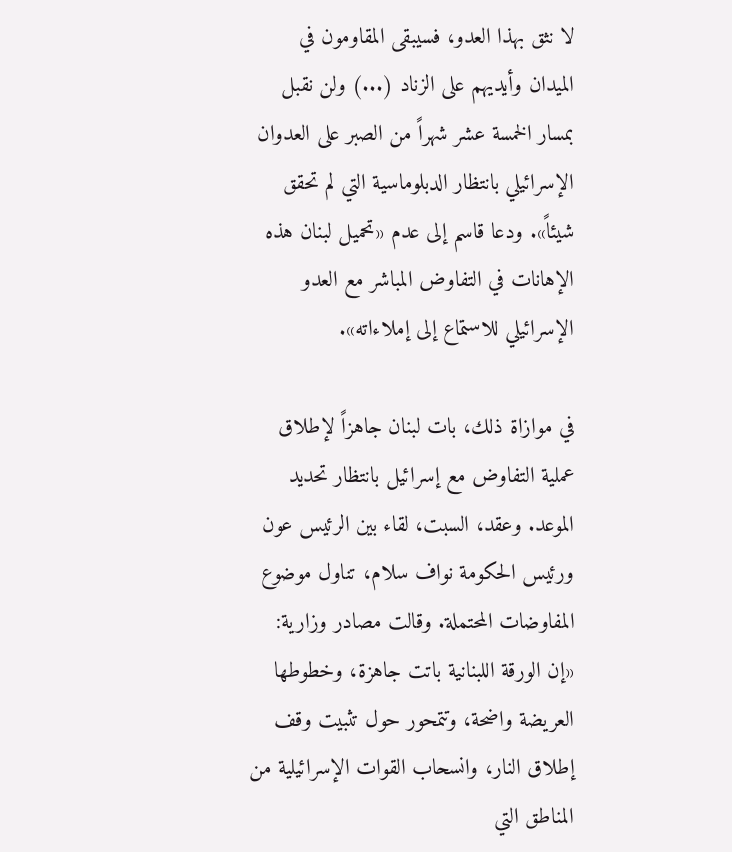لا نثق بهذا العدو، فسيبقى المقاومون في الميدان وأيديهم على الزناد (...) ولن نقبل بمسار الخمسة عشر شهراً من الصبر على العدوان الإسرائيلي بانتظار الدبلوماسية التي لم تحقق شيئاً». ودعا قاسم إلى عدم «تحميل لبنان هذه الإهانات في التفاوض المباشر مع العدو الإسرائيلي للاستماع إلى إملاءاته».

في موازاة ذلك، بات لبنان جاهزاً لإطلاق عملية التفاوض مع إسرائيل بانتظار تحديد الموعد. وعقد، السبت، لقاء بين الرئيس عون ورئيس الحكومة نواف سلام، تناول موضوع المفاوضات المحتملة. وقالت مصادر وزارية: «إن الورقة اللبنانية باتت جاهزة، وخطوطها العريضة واضحة، وتتمحور حول تثبيت وقف إطلاق النار، وانسحاب القوات الإسرائيلية من المناطق التي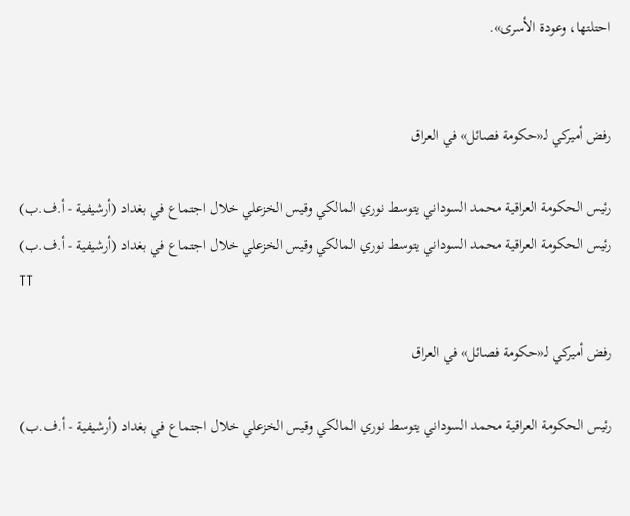احتلتها، وعودة الأسرى».


رفض أميركي لـ«حكومة فصائل» في العراق

رئيس الحكومة العراقية محمد السوداني يتوسط نوري المالكي وقيس الخزعلي خلال اجتماع في بغداد (أرشيفية - أ.ف.ب)
رئيس الحكومة العراقية محمد السوداني يتوسط نوري المالكي وقيس الخزعلي خلال اجتماع في بغداد (أرشيفية - أ.ف.ب)
TT

رفض أميركي لـ«حكومة فصائل» في العراق

رئيس الحكومة العراقية محمد السوداني يتوسط نوري المالكي وقيس الخزعلي خلال اجتماع في بغداد (أرشيفية - أ.ف.ب)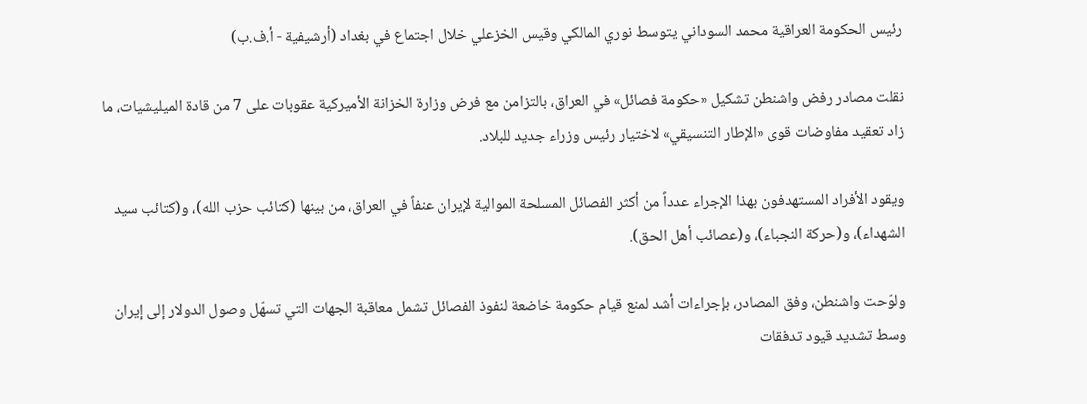رئيس الحكومة العراقية محمد السوداني يتوسط نوري المالكي وقيس الخزعلي خلال اجتماع في بغداد (أرشيفية - أ.ف.ب)

نقلت مصادر رفض واشنطن تشكيل «حكومة فصائل» في العراق، بالتزامن مع فرض وزارة الخزانة الأميركية عقوبات على 7 من قادة الميليشيات، ما زاد تعقيد مفاوضات قوى «الإطار التنسيقي» لاختيار رئيس وزراء جديد للبلاد.

ويقود الأفراد المستهدفون بهذا الإجراء عدداً من أكثر الفصائل المسلحة الموالية لإيران عنفاً في العراق، من بينها (كتائب حزب الله)، و(كتائب سيد الشهداء)، و(حركة النجباء)، و(عصائب أهل الحق).

ولوّحت واشنطن، وفق المصادر، بإجراءات أشد لمنع قيام حكومة خاضعة لنفوذ الفصائل تشمل معاقبة الجهات التي تسهّل وصول الدولار إلى إيران وسط تشديد قيود تدفقات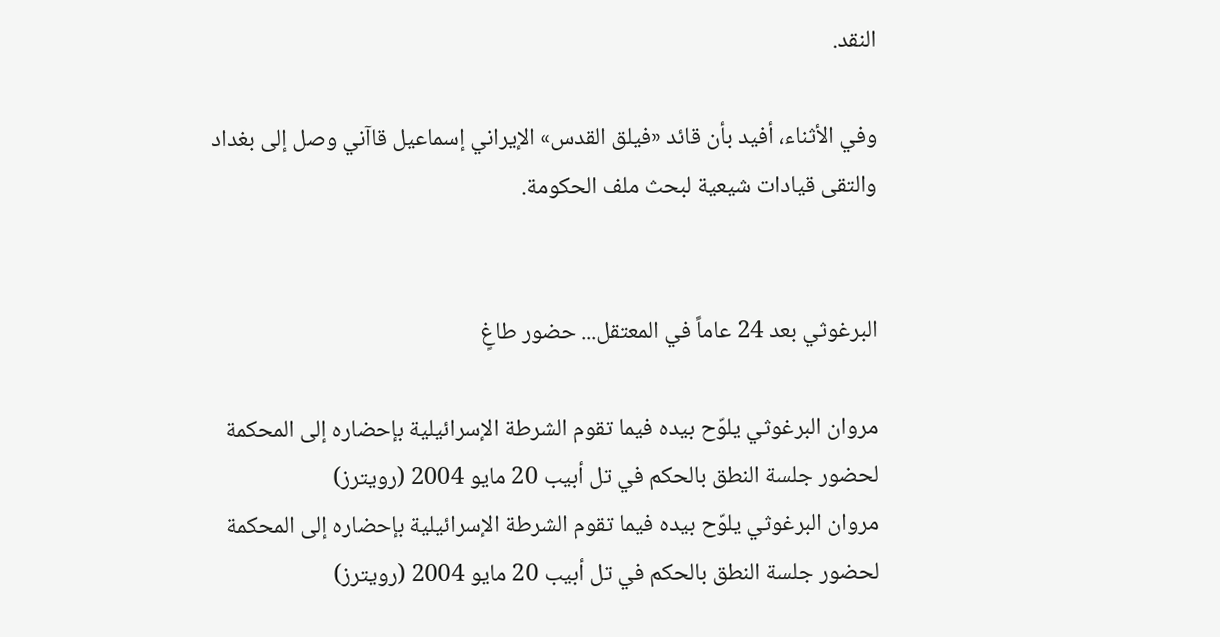النقد.

وفي الأثناء، أفيد بأن قائد «فيلق القدس» الإيراني إسماعيل قاآني وصل إلى بغداد والتقى قيادات شيعية لبحث ملف الحكومة.


البرغوثي بعد 24 عاماً في المعتقل... حضور طاغٍ

مروان البرغوثي يلوّح بيده فيما تقوم الشرطة الإسرائيلية بإحضاره إلى المحكمة لحضور جلسة النطق بالحكم في تل أبيب 20 مايو 2004 (رويترز)
مروان البرغوثي يلوّح بيده فيما تقوم الشرطة الإسرائيلية بإحضاره إلى المحكمة لحضور جلسة النطق بالحكم في تل أبيب 20 مايو 2004 (رويترز)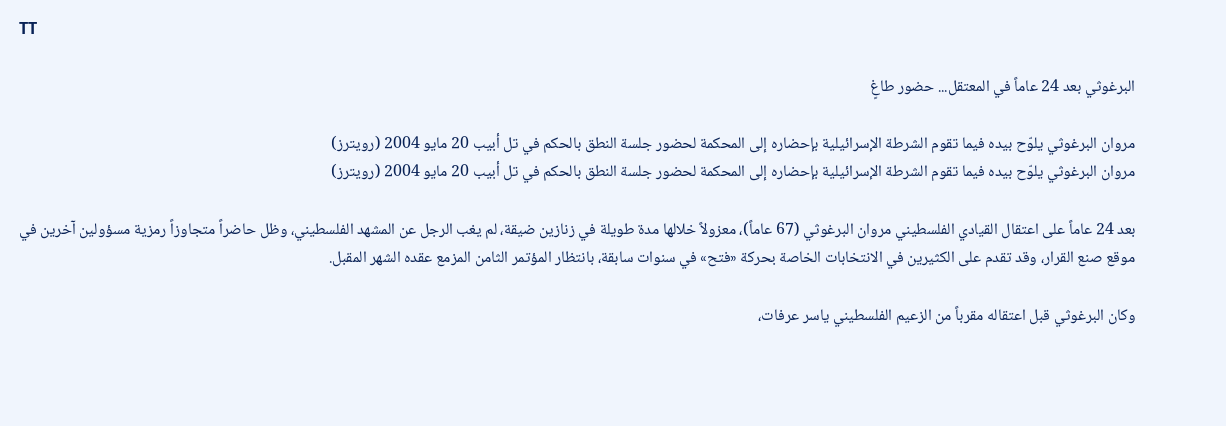TT

البرغوثي بعد 24 عاماً في المعتقل... حضور طاغٍ

مروان البرغوثي يلوّح بيده فيما تقوم الشرطة الإسرائيلية بإحضاره إلى المحكمة لحضور جلسة النطق بالحكم في تل أبيب 20 مايو 2004 (رويترز)
مروان البرغوثي يلوّح بيده فيما تقوم الشرطة الإسرائيلية بإحضاره إلى المحكمة لحضور جلسة النطق بالحكم في تل أبيب 20 مايو 2004 (رويترز)

بعد 24 عاماً على اعتقال القيادي الفلسطيني مروان البرغوثي (67 عاماً)، معزولاً خلالها مدة طويلة في زنازين ضيقة، لم يغب الرجل عن المشهد الفلسطيني، وظل حاضراً متجاوزاً رمزية مسؤولين آخرين في موقع صنع القرار، وقد تقدم على الكثيرين في الانتخابات الخاصة بحركة «فتح» في سنوات سابقة، بانتظار المؤتمر الثامن المزمع عقده الشهر المقبل.

وكان البرغوثي قبل اعتقاله مقرباً من الزعيم الفلسطيني ياسر عرفات،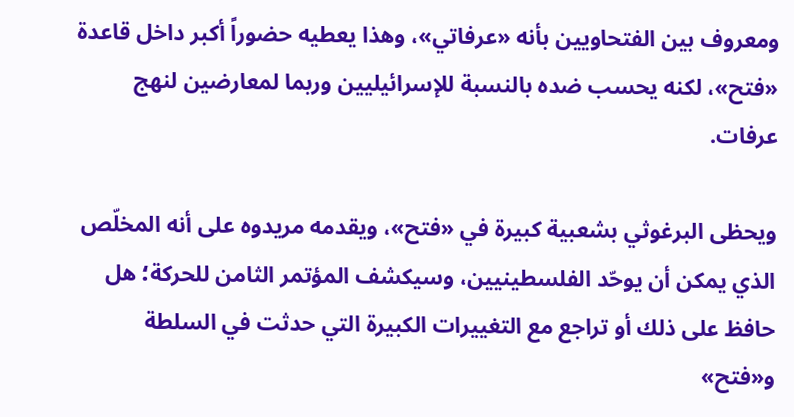ومعروف بين الفتحاويين بأنه «عرفاتي»، وهذا يعطيه حضوراً أكبر داخل قاعدة «فتح»، لكنه يحسب ضده بالنسبة للإسرائيليين وربما لمعارضين لنهج عرفات.

ويحظى البرغوثي بشعبية كبيرة في «فتح»، ويقدمه مريدوه على أنه المخلّص الذي يمكن أن يوحّد الفلسطينيين، وسيكشف المؤتمر الثامن للحركة؛ هل حافظ على ذلك أو تراجع مع التغييرات الكبيرة التي حدثت في السلطة و«فتح»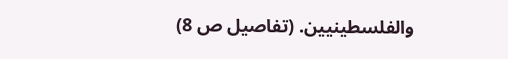والفلسطينيين. (تفاصيل ص 8)